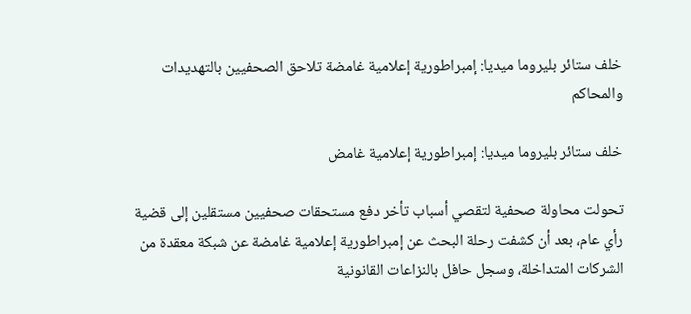خلف ستائر بليروما ميديا: إمبراطورية إعلامية غامضة تلاحق الصحفيين بالتهديدات والمحاكم

خلف ستائر بليروما ميديا: إمبراطورية إعلامية غامض

تحولت محاولة صحفية لتقصي أسباب تأخر دفع مستحقات صحفيين مستقلين إلى قضية رأي عام، بعد أن كشفت رحلة البحث عن إمبراطورية إعلامية غامضة عن شبكة معقدة من الشركات المتداخلة، وسجل حافل بالنزاعات القانونية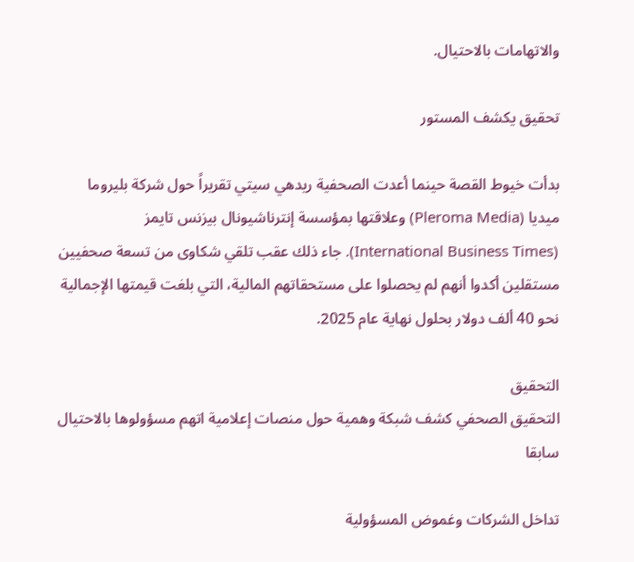والاتهامات بالاحتيال.

تحقيق يكشف المستور

بدأت خيوط القصة حينما أعدت الصحفية ريدهي سيتي تقريراً حول شركة بليروما ميديا (Pleroma Media) وعلاقتها بمؤسسة إنترناشيونال بيزنس تايمز (International Business Times). جاء ذلك عقب تلقي شكاوى من تسعة صحفيين مستقلين أكدوا أنهم لم يحصلوا على مستحقاتهم المالية، التي بلغت قيمتها الإجمالية نحو 40 ألف دولار بحلول نهاية عام 2025.

التحقيق
التحقيق الصحفي كشف شبكة وهمية حول منصات إعلامية اتهم مسؤولوها بالاحتيال سابقا

تداخل الشركات وغموض المسؤولية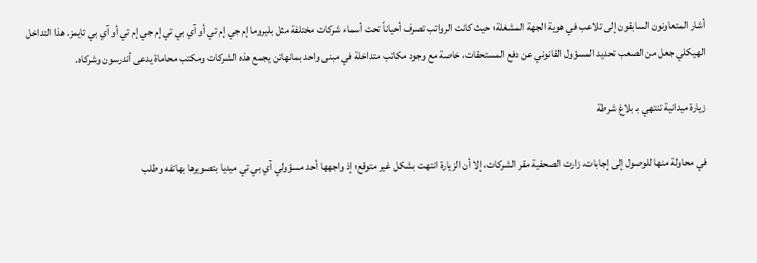أشار المتعاونون السابقون إلى تلاعب في هوية الجهة المشغلة؛ حيث كانت الرواتب تصرف أحياناً تحت أسماء شركات مختلفة مثل بليروما إم جي إم تي أو آي بي تي إم جي إم تي أو آي بي تايمز. هذا التداخل الهيكلي جعل من الصعب تحديد المسؤول القانوني عن دفع المستحقات، خاصة مع وجود مكاتب متداخلة في مبنى واحد بمانهاتن يجمع هذه الشركات ومكتب محاماة يدعى أندرسون وشركاه.

زيارة ميدانية تنتهي بـ بلاغ شرطة

في محاولة منها للوصول إلى إجابات، زارت الصحفية مقر الشركات، إلا أن الزيارة انتهت بشكل غير متوقع؛ إذ واجهها أحد مسؤولي آي بي تي ميديا بتصويرها بهاتفه وطلب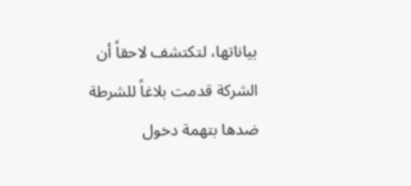بياناتها، لتكتشف لاحقاً أن الشركة قدمت بلاغاً للشرطة ضدها بتهمة دخول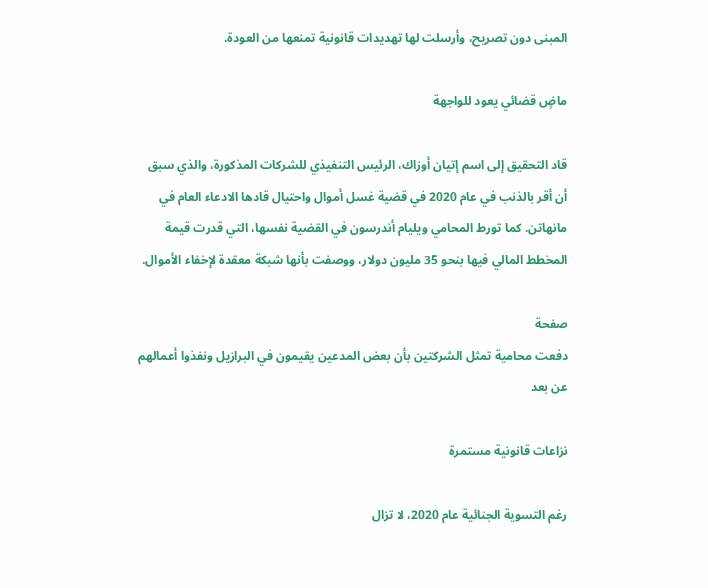المبنى دون تصريح، وأرسلت لها تهديدات قانونية تمنعها من العودة.

ماضٍ قضائي يعود للواجهة

قاد التحقيق إلى اسم إتيان أوزاك، الرئيس التنفيذي للشركات المذكورة، والذي سبق أن أقر بالذنب في عام 2020 في قضية غسل أموال واحتيال قادها الادعاء العام في مانهاتن. كما تورط المحامي ويليام أندرسون في القضية نفسها، التي قدرت قيمة المخطط المالي فيها بنحو 35 مليون دولار، ووصفت بأنها شبكة معقدة لإخفاء الأموال.

صفحة
دفعت محامية تمثل الشركتين بأن بعض المدعين يقيمون في البرازيل ونفذوا أعمالهم عن بعد

نزاعات قانونية مستمرة

رغم التسوية الجنائية عام 2020، لا تزال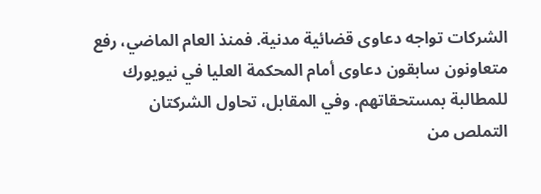الشركات تواجه دعاوى قضائية مدنية. فمنذ العام الماضي، رفع متعاونون سابقون دعاوى أمام المحكمة العليا في نيويورك للمطالبة بمستحقاتهم. وفي المقابل، تحاول الشركتان التملص من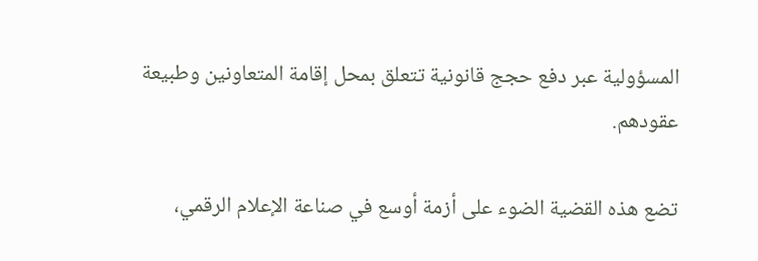المسؤولية عبر دفع حجج قانونية تتعلق بمحل إقامة المتعاونين وطبيعة عقودهم.

تضع هذه القضية الضوء على أزمة أوسع في صناعة الإعلام الرقمي،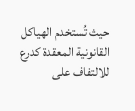حيث تُستخدم الهياكل القانونية المعقدة كدرع للالتفاف على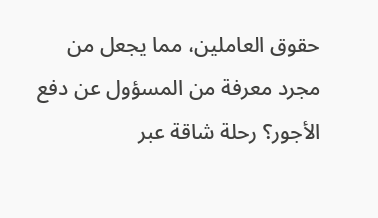حقوق العاملين، مما يجعل من مجرد معرفة من المسؤول عن دفع الأجور؟ رحلة شاقة عبر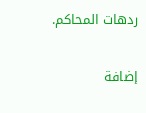ردهات المحاكم.

إضافة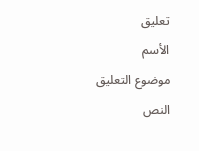تعليق
الأسم
موضوع التعليق
النص